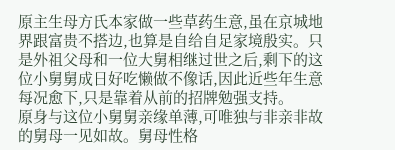原主生母方氏本家做一些草药生意,虽在京城地界跟富贵不搭边,也算是自给自足家境殷实。只是外祖父母和一位大舅相继过世之后,剩下的这位小舅舅成日好吃懒做不像话,因此近些年生意每况愈下,只是靠着从前的招牌勉强支持。
原身与这位小舅舅亲缘单薄,可唯独与非亲非故的舅母一见如故。舅母性格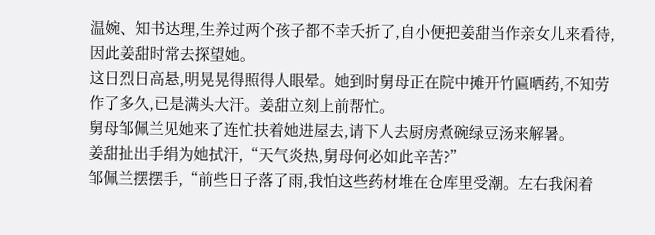温婉、知书达理,生养过两个孩子都不幸夭折了,自小便把姜甜当作亲女儿来看待,因此姜甜时常去探望她。
这日烈日高悬,明晃晃得照得人眼晕。她到时舅母正在院中摊开竹匾晒药,不知劳作了多久,已是满头大汗。姜甜立刻上前帮忙。
舅母邹佩兰见她来了连忙扶着她进屋去,请下人去厨房煮碗绿豆汤来解暑。
姜甜扯出手绢为她拭汗,“天气炎热,舅母何必如此辛苦?”
邹佩兰摆摆手,“前些日子落了雨,我怕这些药材堆在仓库里受潮。左右我闲着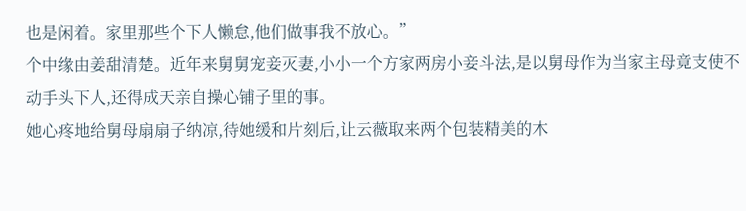也是闲着。家里那些个下人懒怠,他们做事我不放心。”
个中缘由姜甜清楚。近年来舅舅宠妾灭妻,小小一个方家两房小妾斗法,是以舅母作为当家主母竟支使不动手头下人,还得成天亲自操心铺子里的事。
她心疼地给舅母扇扇子纳凉,待她缓和片刻后,让云薇取来两个包装精美的木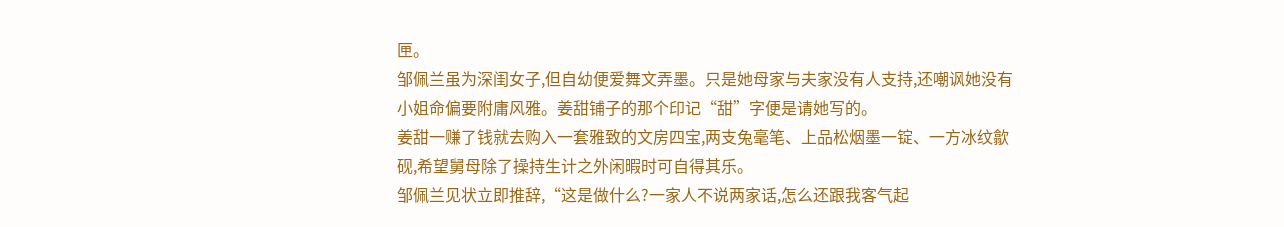匣。
邹佩兰虽为深闺女子,但自幼便爱舞文弄墨。只是她母家与夫家没有人支持,还嘲讽她没有小姐命偏要附庸风雅。姜甜铺子的那个印记“甜”字便是请她写的。
姜甜一赚了钱就去购入一套雅致的文房四宝,两支兔毫笔、上品松烟墨一锭、一方冰纹歙砚,希望舅母除了操持生计之外闲暇时可自得其乐。
邹佩兰见状立即推辞,“这是做什么?一家人不说两家话,怎么还跟我客气起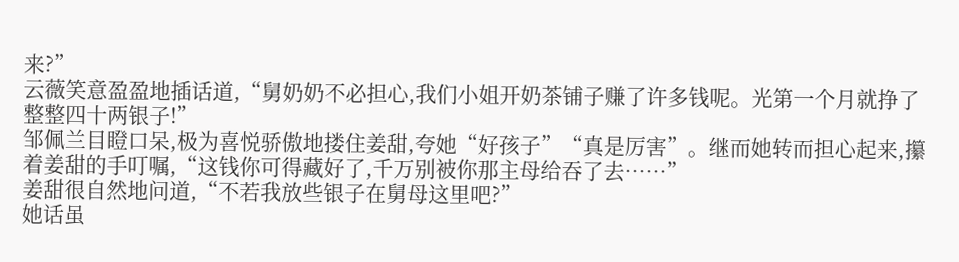来?”
云薇笑意盈盈地插话道,“舅奶奶不必担心,我们小姐开奶茶铺子赚了许多钱呢。光第一个月就挣了整整四十两银子!”
邹佩兰目瞪口呆,极为喜悦骄傲地搂住姜甜,夸她“好孩子”“真是厉害”。继而她转而担心起来,攥着姜甜的手叮嘱,“这钱你可得藏好了,千万别被你那主母给吞了去……”
姜甜很自然地问道,“不若我放些银子在舅母这里吧?”
她话虽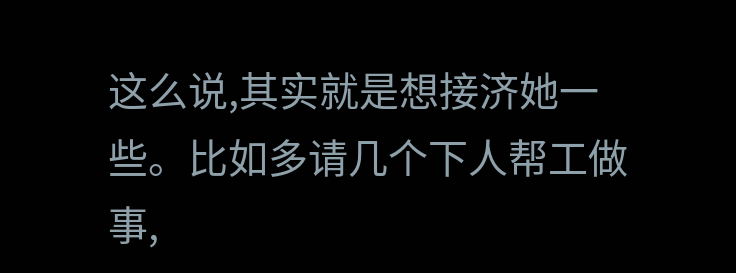这么说,其实就是想接济她一些。比如多请几个下人帮工做事,